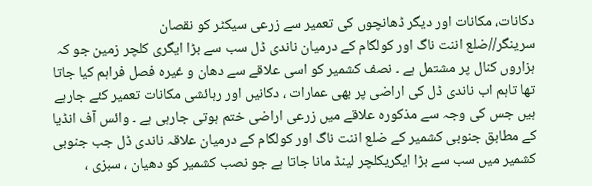دکانات، مکانات اور دیگر ڈھانچوں کی تعمیر سے زرعی سیکٹر کو نقصان
سرینگر//ضلع اننت ناگ اور کولگام کے درمیان ناندی ڈل سب سے بڑا ایگری کلچر زمین جو کہ ہزاروں کنال پر مشتمل ہے ۔ نصف کشمیر کو اسی علاقے سے دھان و غیرہ فصل فراہم کیا جاتا تھا تاہم اب ناندی ڈل کی اراضی پر بھی عمارات ، دکانیں اور رہائشی مکانات تعمیر کئے جارہے ہیں جس کی وجہ سے مذکورہ علاقے میں زرعی اراضی ختم ہوتی جارہی ہے ۔ وائس آف انڈیا کے مطابق جنوبی کشمیر کے ضلع اننت ناگ اور کولگام کے درمیان علاقہ ناندی ڈل جب جنوبی کشمیر میں سب سے بڑا ایگریکلچر لینڈ مانا جاتا ہے جو نصب کشمیر کو دھیان ، سبزی ،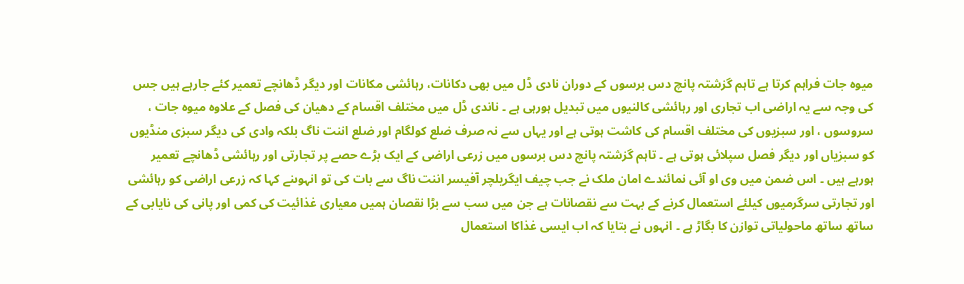میوہ جات فراہم کرتا ہے تاہم گزشتہ پانچ دس برسوں کے دوران نادی ڈل میں بھی دکانات، رہائشی مکانات اور دیگر ڈھانچے تعمیر کئے جارہے ہیں جس کی وجہ سے یہ اراضی اب تجاری اور رہائشی کالنیوں میں تبدیل ہورہی ہے ۔ ناندی ڈل میں مختلف اقسام کے دھیان کی فصل کے علاوہ میوہ جات ، سروسوں ، اور سبزیوں کی مختلف اقسام کی کاشت ہوتی ہے اور یہاں سے نہ صرف ضلع کولگام اور ضلع اننت ناگ بلکہ وادی کی دیگر سبزی منڈیوں کو سبزیاں اور دیگر فصل سپلائی ہوتی ہے ۔ تاہم گزشتہ پانچ دس برسوں میں زرعی اراضی کے ایک بڑے حصے پر تجارتی اور رہائشی ڈھانچے تعمیر ہورہے ہیں ۔ اس ضمن میں وی او آئی نمائندے امان ملک نے جب چیف ایگریلچر آفیسر اننت ناگ سے بات کی تو انہوںنے کہا کہ زرعی اراضی کو رہائشی اور تجارتی سرگرمیوں کیلئے استعمال کرنے کے بہت سے نقصانات ہے جن میں سب سے بڑا نقصان ہمیں معیاری غذائیت کی کمی اور پانی کی نایابی کے ساتھ ساتھ ماحولیاتی توازن کا بگاڑ ہے ۔ انہوں نے بتایا کہ اب ایسی غذاکا استعمال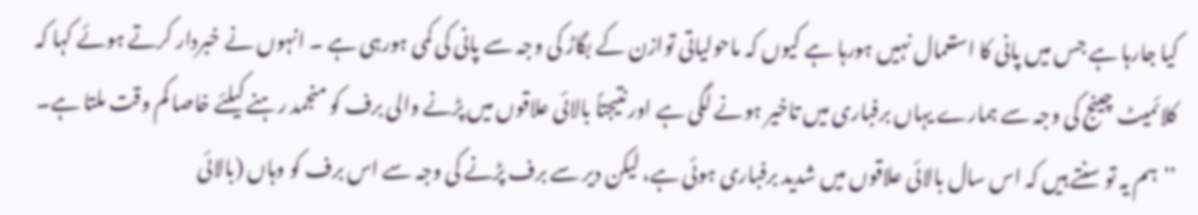کیا جارہا ہے جس میں پانی کا استعمال نہیں ہورہا ہے کیوں کہ ماحولیاتی توازن کے بگاڑ کی وجہ سے پانی کی کمی ہورہی ہے ۔ انہوں نے خبردار کرتے ہوئے کہا کہ کلائمیٹ چینج کی وجہ سے ہمارے یہاں برفباری میں تاخیر ہونے لگی ہے اور نتیجتاً بالائی علاقوں میں پڑنے والی برف کو منجمد رہنے کیلئے خاصا کم وقت ملتا ہے۔ ’’ہم یہ تو سنتے ہیں کہ اس سال بالائی علاقوں میں شدید برفباری ہوئی ہے، لیکن دیر سے برف پڑنے کی وجہ سے اس برف کو وہاں (بالائی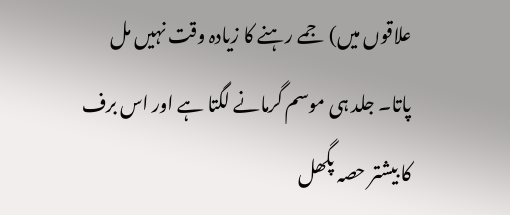علاقوں میں) جمے رہنے کا زیادہ وقت نہیں مل پاتا۔ جلد ہی موسم گرمانے لگتا ہے اور اس برف کا بیشتر حصہ پگھل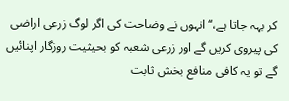کر بہہ جاتا ہے،‘‘ انہوں نے وضاحت کی اگر لوگ زرعی اراضی کی پیروی کریں گے اور زرعی شعبہ کو بحیثیت روزگار اپنائیں گے تو یہ کافی منافع بخش ثابت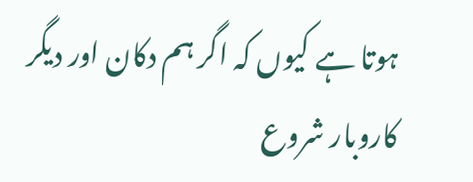ہوتا ہے کیوں کہ اگر ہم دکان اور دیگر کاروبار شروع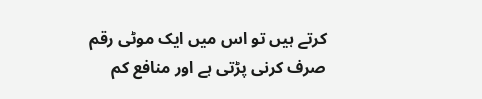کرتے ہیں تو اس میں ایک موٹی رقم صرف کرنی پڑتی ہے اور منافع کم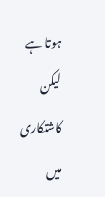ہوتا ہے لیکن کاشتکاری میں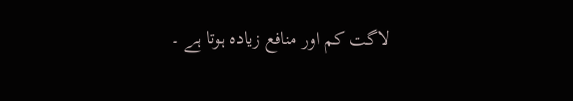لاگت کم اور منافع زیادہ ہوتا ہے ۔